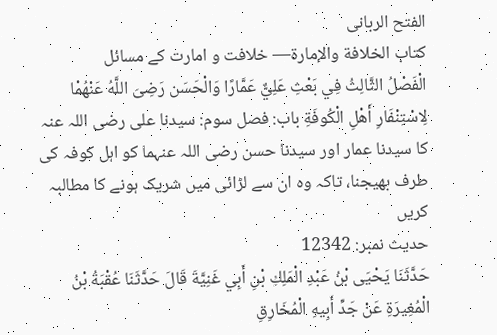الفتح الربانی
كتاب الخلافة والإمارة— خلافت و امارت کے مسائل
الْفَصْلُ الثَّالِثُ فِي بَعْثِ عَلِيٌّ عَمَّارًا وَالْحَسَن رَضِىَ اللَّهُ عَنْهُمْا لِاسْتِنْفَارِ أَهْلِ الْكُوفَةِ باب: فصل سوم: سیدنا علی رضی اللہ عنہ کا سیدنا عمار اور سیدنا حسن رضی اللہ عنہما کو اہل کوفہ کی طرف بھیجنا، تاکہ وہ ان سے لڑائی میں شریک ہونے کا مطالبہ کریں
حدیث نمبر: 12342
حَدَّثَنَا يَحْيَى بْنُ عَبْدِ الْمَلِكِ بْنِ أَبِي غَنِيَّةَ قَالَ حَدَّثَنَا عُقْبَةُ بْنُ الْمُغِيرَةِ عَنْ جَدِّ أَبِيهِ الْمُخَارِقِ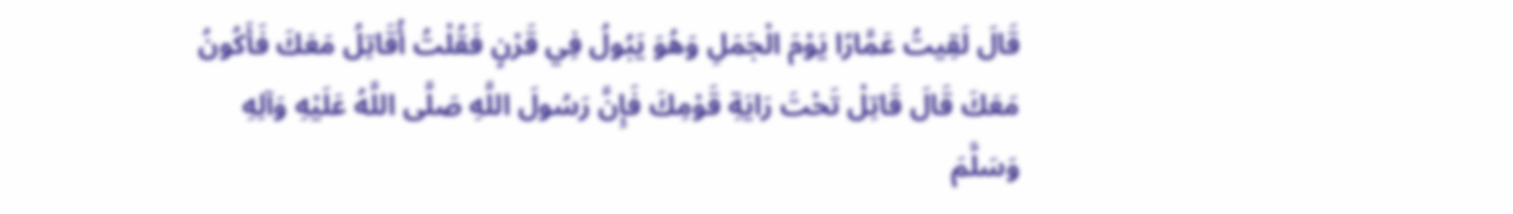قَالَ لَقِيتُ عَمَّارًا يَوْمَ الْجَمَلِ وَهُوَ يَبُولُ فِي قَرْنٍ فَقُلْتُ أُقَاتِلُ مَعَكَ فَأَكُونُ مَعَكَ قَالَ قَاتِلْ تَحْتَ رَايَةِ قَوْمِكَ فَإِنَّ رَسُولَ اللَّهِ صَلَّى اللَّهُ عَلَيْهِ وَآلِهِ وَسَلَّمَ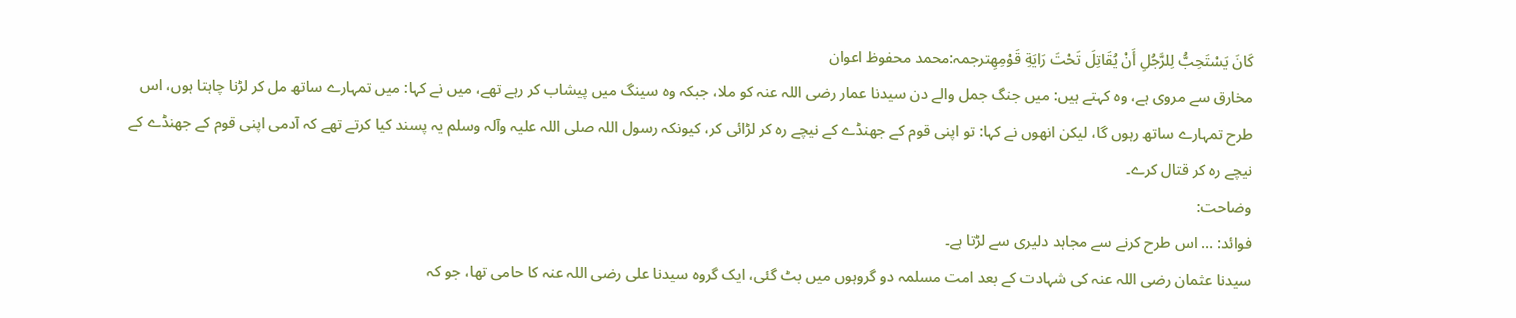كَانَ يَسْتَحِبُّ لِلرَّجُلِ أَنْ يُقَاتِلَ تَحْتَ رَايَةِ قَوْمِهِترجمہ:محمد محفوظ اعوان
مخارق سے مروی ہے، وہ کہتے ہیں: میں جنگ جمل والے دن سیدنا عمار رضی اللہ عنہ کو ملا، جبکہ وہ سینگ میں پیشاب کر رہے تھے، میں نے کہا: میں تمہارے ساتھ مل کر لڑنا چاہتا ہوں، اس طرح تمہارے ساتھ رہوں گا، لیکن انھوں نے کہا: تو اپنی قوم کے جھنڈے کے نیچے رہ کر لڑائی کر، کیونکہ رسول اللہ صلی اللہ علیہ وآلہ وسلم یہ پسند کیا کرتے تھے کہ آدمی اپنی قوم کے جھنڈے کے نیچے رہ کر قتال کرے۔
وضاحت:
فوائد: … اس طرح کرنے سے مجاہد دلیری سے لڑتا ہے۔
سیدنا عثمان رضی اللہ عنہ کی شہادت کے بعد امت مسلمہ دو گروہوں میں بٹ گئی، ایک گروہ سیدنا علی رضی اللہ عنہ کا حامی تھا، جو کہ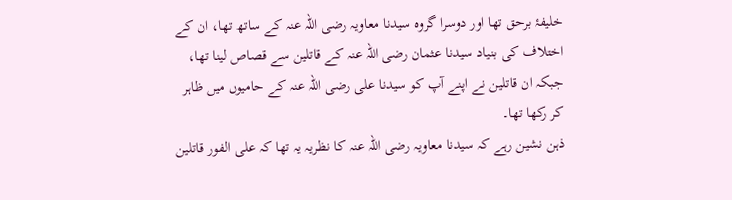خلیفۂ برحق تھا اور دوسرا گروہ سیدنا معاویہ رضی اللہ عنہ کے ساتھ تھا، ان کے اختلاف کی بنیاد سیدنا عثمان رضی اللہ عنہ کے قاتلین سے قصاص لینا تھا، جبکہ ان قاتلین نے اپنے آپ کو سیدنا علی رضی اللہ عنہ کے حامیوں میں ظاہر کر رکھا تھا۔
ذہن نشین رہے کہ سیدنا معاویہ رضی اللہ عنہ کا نظریہ یہ تھا کہ علی الفور قاتلین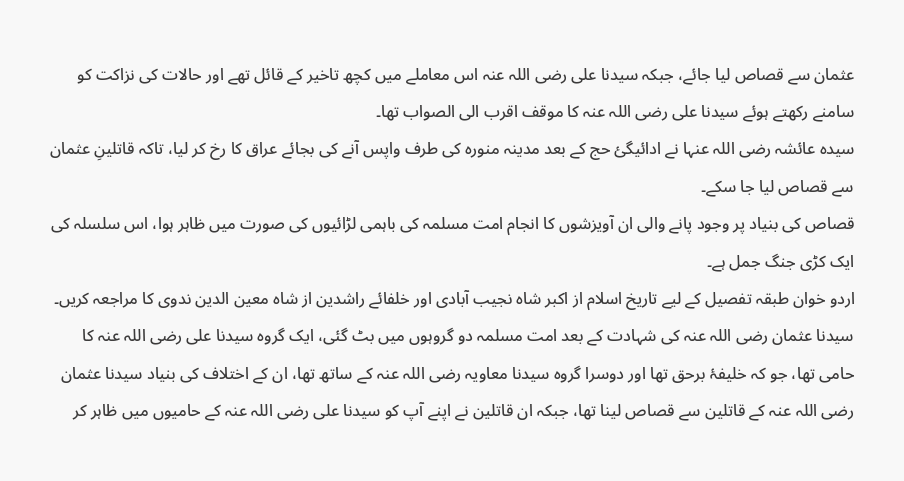عثمان سے قصاص لیا جائے، جبکہ سیدنا علی رضی اللہ عنہ اس معاملے میں کچھ تاخیر کے قائل تھے اور حالات کی نزاکت کو سامنے رکھتے ہوئے سیدنا علی رضی اللہ عنہ کا موقف اقرب الی الصواب تھا۔
سیدہ عائشہ رضی اللہ عنہا نے ادائیگیٔ حج کے بعد مدینہ منورہ کی طرف واپس آنے کی بجائے عراق کا رخ کر لیا، تاکہ قاتلینِ عثمان سے قصاص لیا جا سکے۔
قصاص کی بنیاد پر وجود پانے والی ان آویزشوں کا انجام امت مسلمہ کی باہمی لڑائیوں کی صورت میں ظاہر ہوا، اس سلسلہ کی ایک کڑی جنگ جمل ہے۔
اردو خوان طبقہ تفصیل کے لیے تاریخ اسلام از اکبر شاہ نجیب آبادی اور خلفائے راشدین از شاہ معین الدین ندوی کا مراجعہ کریں۔
سیدنا عثمان رضی اللہ عنہ کی شہادت کے بعد امت مسلمہ دو گروہوں میں بٹ گئی، ایک گروہ سیدنا علی رضی اللہ عنہ کا حامی تھا، جو کہ خلیفۂ برحق تھا اور دوسرا گروہ سیدنا معاویہ رضی اللہ عنہ کے ساتھ تھا، ان کے اختلاف کی بنیاد سیدنا عثمان رضی اللہ عنہ کے قاتلین سے قصاص لینا تھا، جبکہ ان قاتلین نے اپنے آپ کو سیدنا علی رضی اللہ عنہ کے حامیوں میں ظاہر کر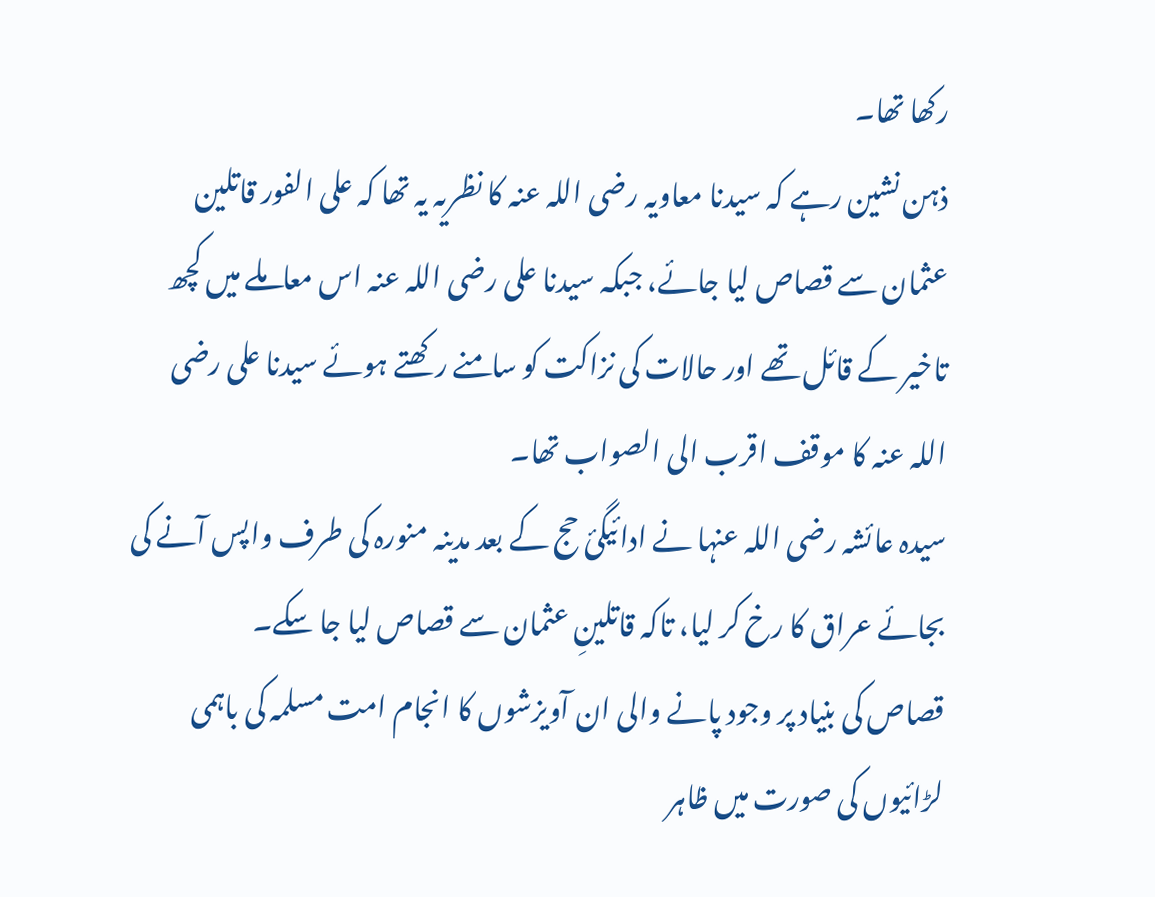رکھا تھا۔
ذہن نشین رہے کہ سیدنا معاویہ رضی اللہ عنہ کا نظریہ یہ تھا کہ علی الفور قاتلین عثمان سے قصاص لیا جائے، جبکہ سیدنا علی رضی اللہ عنہ اس معاملے میں کچھ تاخیر کے قائل تھے اور حالات کی نزاکت کو سامنے رکھتے ہوئے سیدنا علی رضی اللہ عنہ کا موقف اقرب الی الصواب تھا۔
سیدہ عائشہ رضی اللہ عنہا نے ادائیگیٔ حج کے بعد مدینہ منورہ کی طرف واپس آنے کی بجائے عراق کا رخ کر لیا، تاکہ قاتلینِ عثمان سے قصاص لیا جا سکے۔
قصاص کی بنیاد پر وجود پانے والی ان آویزشوں کا انجام امت مسلمہ کی باہمی لڑائیوں کی صورت میں ظاہر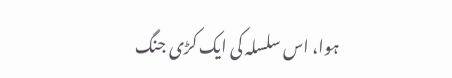ہوا، اس سلسلہ کی ایک کڑی جنگ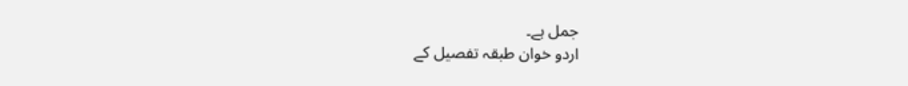جمل ہے۔
اردو خوان طبقہ تفصیل کے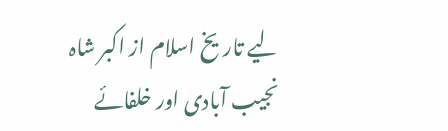لیے تاریخ اسلام از اکبر شاہ نجیب آبادی اور خلفائے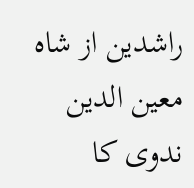راشدین از شاہ معین الدین ندوی کا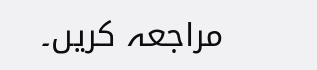مراجعہ کریں۔